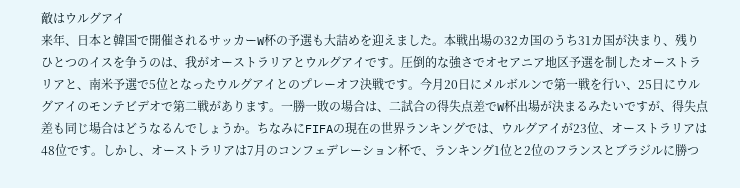敵はウルグアイ
来年、日本と韓国で開催されるサッカーW杯の予選も大詰めを迎えました。本戦出場の32カ国のうち31カ国が決まり、残りひとつのイスを争うのは、我がオーストラリアとウルグアイです。圧倒的な強さでオセアニア地区予選を制したオーストラリアと、南米予選で5位となったウルグアイとのプレーオフ決戦です。今月20日にメルボルンで第一戦を行い、25日にウルグアイのモンテビデオで第二戦があります。一勝一敗の場合は、二試合の得失点差でW杯出場が決まるみたいですが、得失点差も同じ場合はどうなるんでしょうか。ちなみにFIFAの現在の世界ランキングでは、ウルグアイが23位、オーストラリアは48位です。しかし、オーストラリアは7月のコンフェデレーション杯で、ランキング1位と2位のフランスとブラジルに勝つ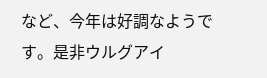など、今年は好調なようです。是非ウルグアイ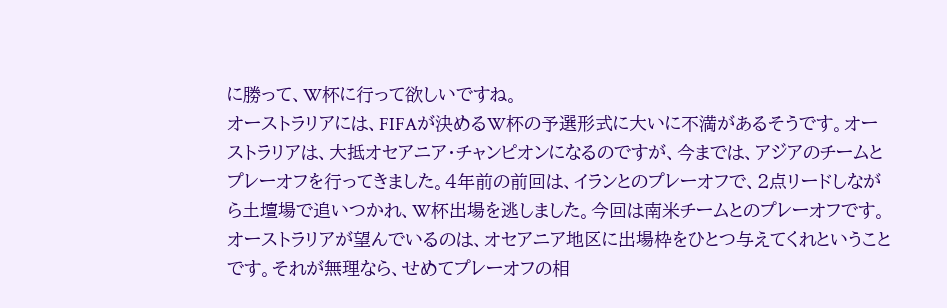に勝って、W杯に行って欲しいですね。
オーストラリアには、FIFAが決めるW杯の予選形式に大いに不満があるそうです。オーストラリアは、大抵オセアニア・チャンピオンになるのですが、今までは、アジアのチームとプレーオフを行ってきました。4年前の前回は、イランとのプレーオフで、2点リードしながら土壇場で追いつかれ、W杯出場を逃しました。今回は南米チームとのプレーオフです。オーストラリアが望んでいるのは、オセアニア地区に出場枠をひとつ与えてくれということです。それが無理なら、せめてプレーオフの相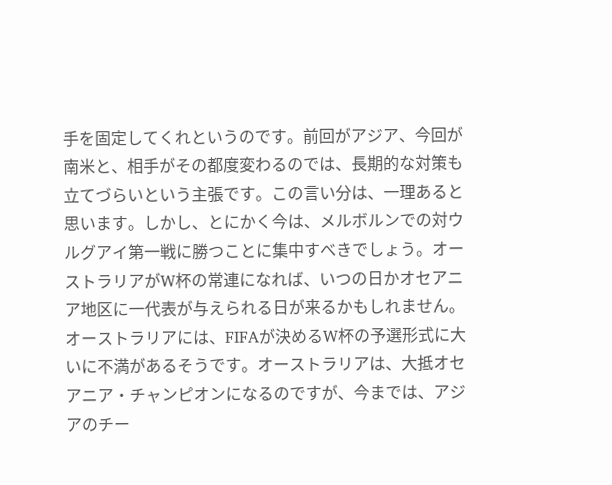手を固定してくれというのです。前回がアジア、今回が南米と、相手がその都度変わるのでは、長期的な対策も立てづらいという主張です。この言い分は、一理あると思います。しかし、とにかく今は、メルボルンでの対ウルグアイ第一戦に勝つことに集中すべきでしょう。オーストラリアがW杯の常連になれば、いつの日かオセアニア地区に一代表が与えられる日が来るかもしれません。
オーストラリアには、FIFAが決めるW杯の予選形式に大いに不満があるそうです。オーストラリアは、大抵オセアニア・チャンピオンになるのですが、今までは、アジアのチー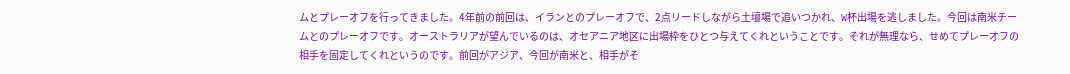ムとプレーオフを行ってきました。4年前の前回は、イランとのプレーオフで、2点リードしながら土壇場で追いつかれ、W杯出場を逃しました。今回は南米チームとのプレーオフです。オーストラリアが望んでいるのは、オセアニア地区に出場枠をひとつ与えてくれということです。それが無理なら、せめてプレーオフの相手を固定してくれというのです。前回がアジア、今回が南米と、相手がそ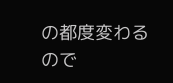の都度変わるので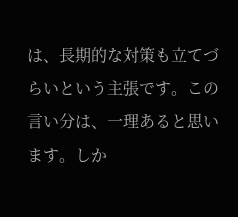は、長期的な対策も立てづらいという主張です。この言い分は、一理あると思います。しか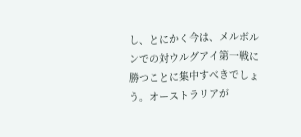し、とにかく今は、メルボルンでの対ウルグアイ第一戦に勝つことに集中すべきでしょう。オーストラリアが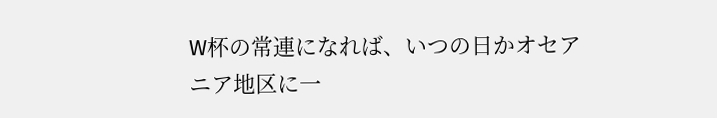W杯の常連になれば、いつの日かオセアニア地区に一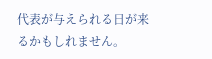代表が与えられる日が来るかもしれません。